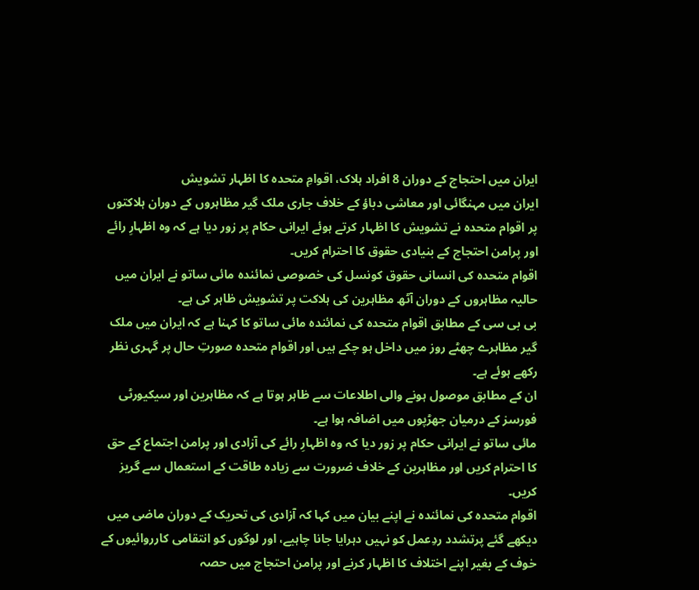ایران میں احتجاج کے دوران 8 افراد ہلاک، اقوامِ متحدہ کا اظہار تشویش
ایران میں مہنگائی اور معاشی دباؤ کے خلاف جاری ملک گیر مظاہروں کے دوران ہلاکتوں پر اقوام متحدہ نے تشویش کا اظہار کرتے ہوئے ایرانی حکام پر زور دیا ہے کہ وہ اظہارِ رائے اور پرامن احتجاج کے بنیادی حقوق کا احترام کریں۔
اقوام متحدہ کی انسانی حقوق کونسل کی خصوصی نمائندہ مائی ساتو نے ایران میں حالیہ مظاہروں کے دوران آٹھ مظاہرین کی ہلاکت پر تشویش ظاہر کی ہے۔
بی بی سی کے مطابق اقوام متحدہ کی نمائندہ مائی ساتو کا کہنا ہے کہ ایران میں ملک گیر مظاہرے چھٹے روز میں داخل ہو چکے ہیں اور اقوام متحدہ صورتِ حال پر گہری نظر رکھے ہوئے ہے۔
ان کے مطابق موصول ہونے والی اطلاعات سے ظاہر ہوتا ہے کہ مظاہرین اور سیکیورٹی فورسز کے درمیان جھڑپوں میں اضافہ ہوا ہے۔
مائی ساتو نے ایرانی حکام پر زور دیا کہ وہ اظہارِ رائے کی آزادی اور پرامن اجتماع کے حق کا احترام کریں اور مظاہرین کے خلاف ضرورت سے زیادہ طاقت کے استعمال سے گریز کریں۔
اقوام متحدہ کی نمائندہ نے اپنے بیان میں کہا کہ آزادی کی تحریک کے دوران ماضی میں دیکھے گئے پرتشدد ردِعمل کو نہیں دہرایا جانا چاہیے، اور لوگوں کو انتقامی کارروائیوں کے خوف کے بغیر اپنے اختلاف کا اظہار کرنے اور پرامن احتجاج میں حصہ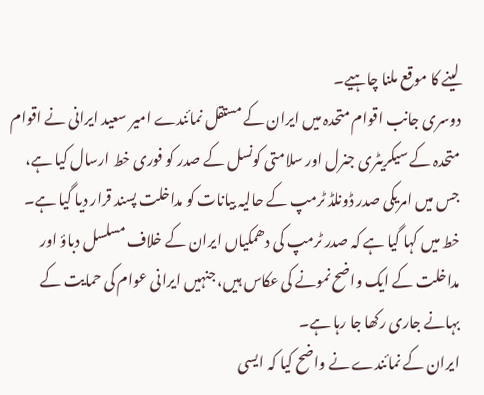لینے کا موقع ملنا چاہیے۔
دوسری جانب اقوام متحدہ میں ایران کے مستقل نمائندے امیر سعید ایرانی نے اقوام متحدہ کے سیکریٹری جنرل اور سلامتی کونسل کے صدر کو فوری خط ارسال کیا ہے، جس میں امریکی صدر ڈونلڈ ٹرمپ کے حالیہ بیانات کو مداخلت پسند قرار دیا گیا ہے۔
خط میں کہا گیا ہے کہ صدر ٹرمپ کی دھمکیاں ایران کے خلاف مسلسل دباؤ اور مداخلت کے ایک واضح نمونے کی عکاس ہیں، جنہیں ایرانی عوام کی حمایت کے بہانے جاری رکھا جا رہا ہے۔
ایران کے نمائندے نے واضح کیا کہ ایسی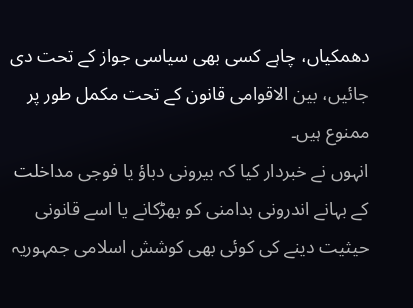دھمکیاں، چاہے کسی بھی سیاسی جواز کے تحت دی جائیں، بین الاقوامی قانون کے تحت مکمل طور پر ممنوع ہیں۔
انہوں نے خبردار کیا کہ بیرونی دباؤ یا فوجی مداخلت کے بہانے اندرونی بدامنی کو بھڑکانے یا اسے قانونی حیثیت دینے کی کوئی بھی کوشش اسلامی جمہوریہ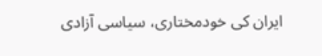ایران کی خودمختاری، سیاسی آزادی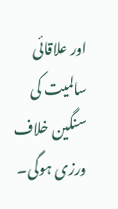اور علاقائی سالمیت کی سنگین خلاف ورزی ہوگی۔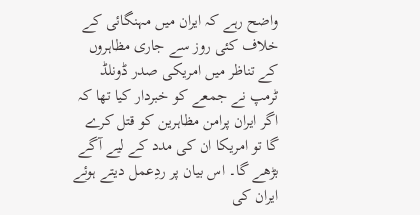واضح رہے کہ ایران میں مہنگائی کے خلاف کئی روز سے جاری مظاہروں کے تناظر میں امریکی صدر ڈونلڈ ٹرمپ نے جمعے کو خبردار کیا تھا کہ اگر ایران پرامن مظاہرین کو قتل کرے گا تو امریکا ان کی مدد کے لیے آگے بڑھے گا۔ اس بیان پر ردِعمل دیتے ہوئے ایران کی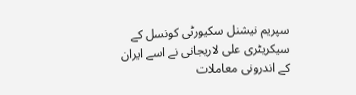سپریم نیشنل سکیورٹی کونسل کے سیکریٹری علی لاریجانی نے اسے ایران کے اندرونی معاملات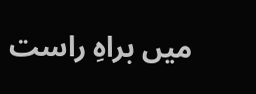میں براہِ راست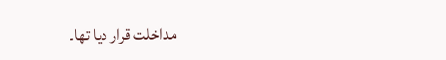مداخلت قرار دیا تھا۔